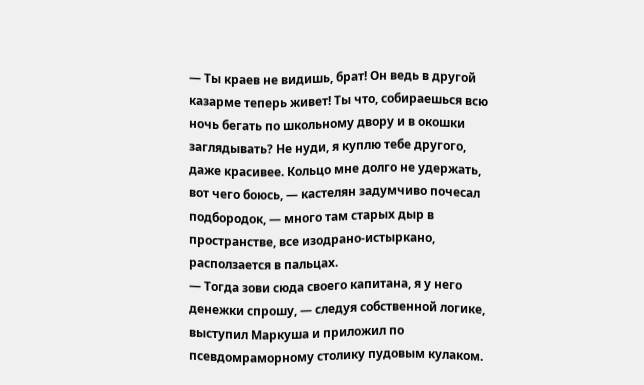— Ты краев не видишь, брат! Он ведь в другой казарме теперь живет! Ты что, собираешься всю ночь бегать по школьному двору и в окошки заглядывать? Не нуди, я куплю тебе другого, даже красивее. Кольцо мне долго не удержать, вот чего боюсь, — кастелян задумчиво почесал подбородок, — много там старых дыр в пространстве, все изодрано-истыркано, расползается в пальцах.
— Тогда зови сюда своего капитана, я у него денежки спрошу, — следуя собственной логике, выступил Маркуша и приложил по псевдомраморному столику пудовым кулаком.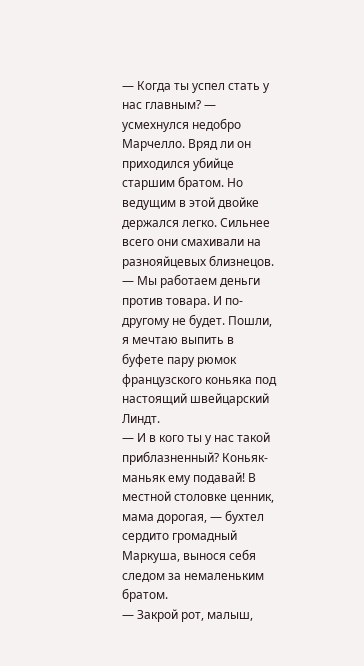— Когда ты успел стать у нас главным? — усмехнулся недобро Марчелло. Вряд ли он приходился убийце старшим братом. Но ведущим в этой двойке держался легко. Сильнее всего они смахивали на разнояйцевых близнецов. — Мы работаем деньги против товара. И по-другому не будет. Пошли, я мечтаю выпить в буфете пару рюмок французского коньяка под настоящий швейцарский Линдт.
— И в кого ты у нас такой приблазненный? Коньяк-маньяк ему подавай! В местной столовке ценник, мама дорогая, — бухтел сердито громадный Маркуша, вынося себя следом за немаленьким братом.
— Закрой рот, малыш,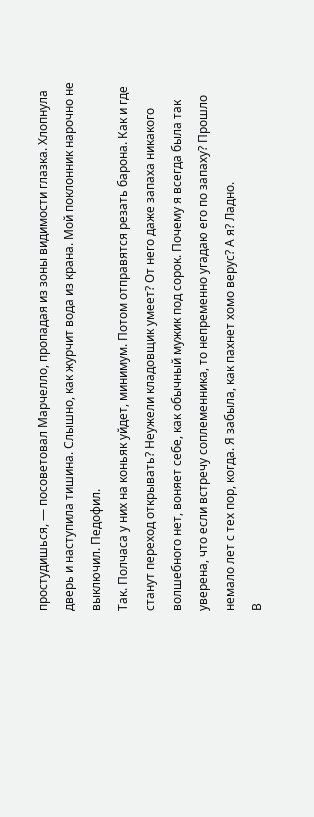простудишься, — посоветовал Марчелло, пропадая из зоны видимости глазка. Хлопнула дверь и наступила тишина. Слышно, как журчит вода из крана. Мой поклонник нарочно не выключил. Педофил.
Так. Полчаса у них на коньяк уйдет, минимум. Потом отправятся резать барона. Как и где станут переход открывать? Неужели кладовщик умеет? От него даже запаха никакого волшебного нет, воняет себе, как обычный мужик под сорок. Почему я всегда была так уверена, что если встречу соплеменника, то непременно угадаю его по запаху? Прошло немало лет с тех пор, когда. Я забыла, как пахнет хомо верус? А я? Ладно.
В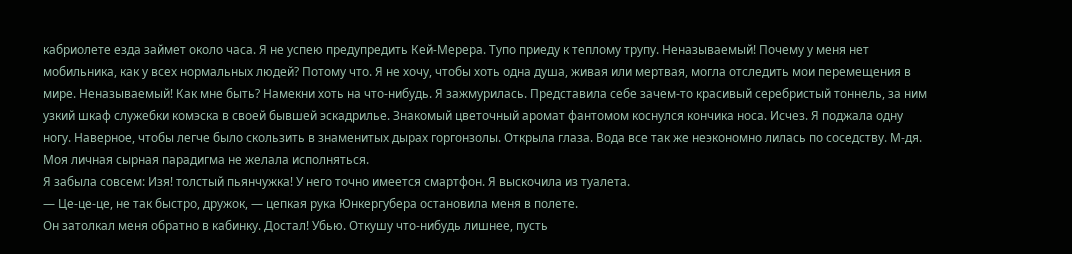кабриолете езда займет около часа. Я не успею предупредить Кей-Мерера. Тупо приеду к теплому трупу. Неназываемый! Почему у меня нет мобильника, как у всех нормальных людей? Потому что. Я не хочу, чтобы хоть одна душа, живая или мертвая, могла отследить мои перемещения в мире. Неназываемый! Как мне быть? Намекни хоть на что-нибудь. Я зажмурилась. Представила себе зачем-то красивый серебристый тоннель, за ним узкий шкаф служебки комэска в своей бывшей эскадрилье. Знакомый цветочный аромат фантомом коснулся кончика носа. Исчез. Я поджала одну ногу. Наверное, чтобы легче было скользить в знаменитых дырах горгонзолы. Открыла глаза. Вода все так же неэкономно лилась по соседству. М-дя. Моя личная сырная парадигма не желала исполняться.
Я забыла совсем: Изя! толстый пьянчужка! У него точно имеется смартфон. Я выскочила из туалета.
— Це-це-це, не так быстро, дружок, — цепкая рука Юнкергубера остановила меня в полете.
Он затолкал меня обратно в кабинку. Достал! Убью. Откушу что-нибудь лишнее, пусть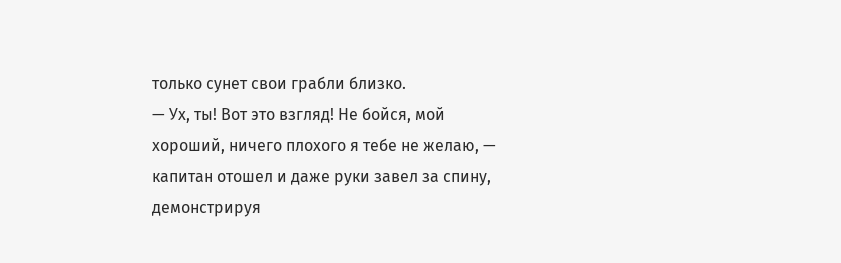только сунет свои грабли близко.
— Ух, ты! Вот это взгляд! Не бойся, мой хороший, ничего плохого я тебе не желаю, — капитан отошел и даже руки завел за спину, демонстрируя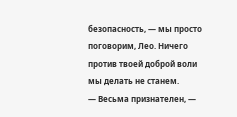безопасность, — мы просто поговорим, Лео. Ничего против твоей доброй воли мы делать не станем.
— Весьма признателен, —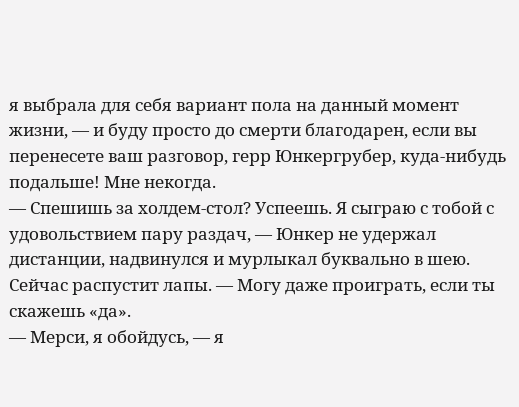я выбрала для себя вариант пола на данный момент жизни, — и буду просто до смерти благодарен, если вы перенесете ваш разговор, герр Юнкергрубер, куда-нибудь подальше! Мне некогда.
— Спешишь за холдем-стол? Успеешь. Я сыграю с тобой с удовольствием пару раздач, — Юнкер не удержал дистанции, надвинулся и мурлыкал буквально в шею. Сейчас распустит лапы. — Могу даже проиграть, если ты скажешь «да».
— Мерси, я обойдусь, — я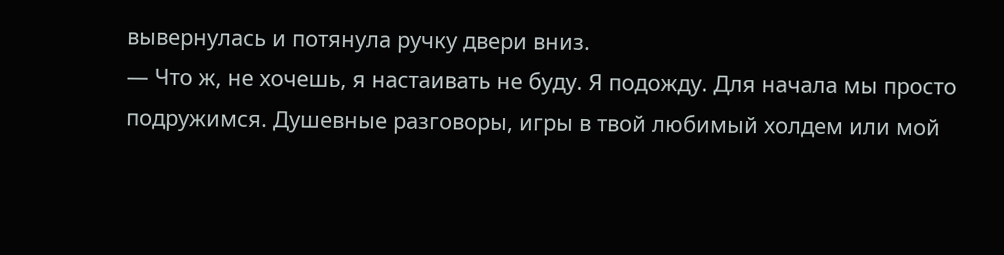вывернулась и потянула ручку двери вниз.
— Что ж, не хочешь, я настаивать не буду. Я подожду. Для начала мы просто подружимся. Душевные разговоры, игры в твой любимый холдем или мой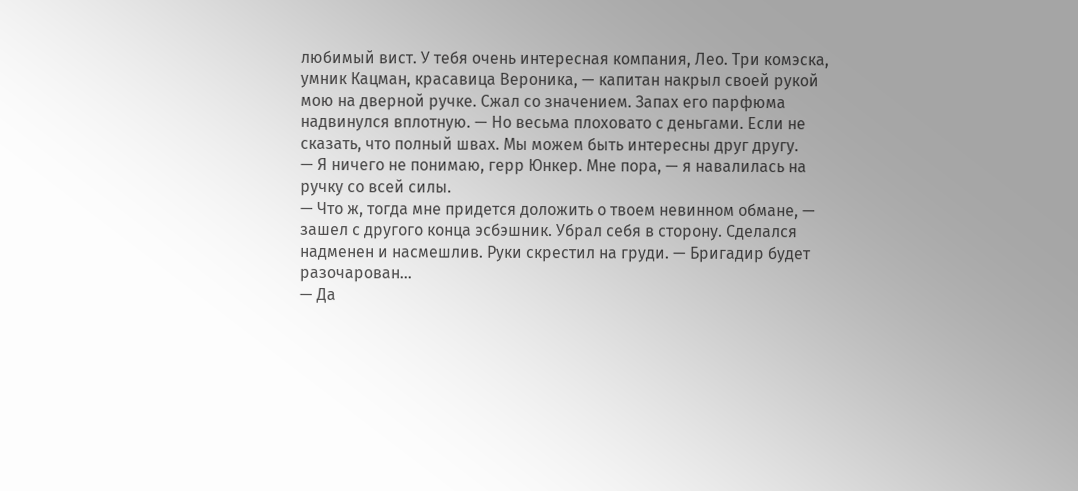любимый вист. У тебя очень интересная компания, Лео. Три комэска, умник Кацман, красавица Вероника, — капитан накрыл своей рукой мою на дверной ручке. Сжал со значением. Запах его парфюма надвинулся вплотную. — Но весьма плоховато с деньгами. Если не сказать, что полный швах. Мы можем быть интересны друг другу.
— Я ничего не понимаю, герр Юнкер. Мне пора, — я навалилась на ручку со всей силы.
— Что ж, тогда мне придется доложить о твоем невинном обмане, — зашел с другого конца эсбэшник. Убрал себя в сторону. Сделался надменен и насмешлив. Руки скрестил на груди. — Бригадир будет разочарован…
— Да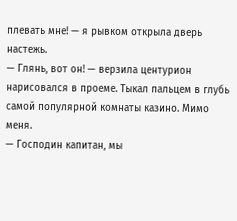плевать мне! — я рывком открыла дверь настежь.
— Глянь, вот он! — верзила центурион нарисовался в проеме. Тыкал пальцем в глубь самой популярной комнаты казино. Мимо меня.
— Господин капитан, мы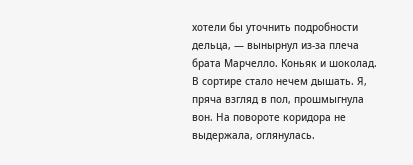хотели бы уточнить подробности дельца, — вынырнул из-за плеча брата Марчелло. Коньяк и шоколад. В сортире стало нечем дышать. Я, пряча взгляд в пол, прошмыгнула вон. На повороте коридора не выдержала, оглянулась.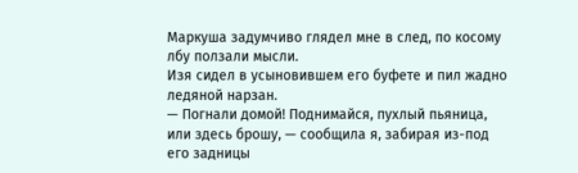Маркуша задумчиво глядел мне в след, по косому лбу ползали мысли.
Изя сидел в усыновившем его буфете и пил жадно ледяной нарзан.
— Погнали домой! Поднимайся, пухлый пьяница, или здесь брошу, — сообщила я, забирая из-под его задницы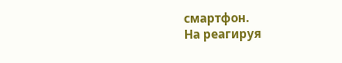смартфон.
На реагируя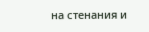на стенания и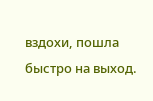вздохи, пошла быстро на выход.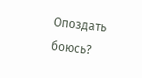Опоздать боюсь?